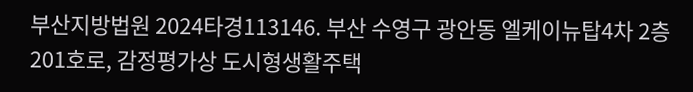부산지방법원 2024타경113146. 부산 수영구 광안동 엘케이뉴탑4차 2층 201호로, 감정평가상 도시형생활주택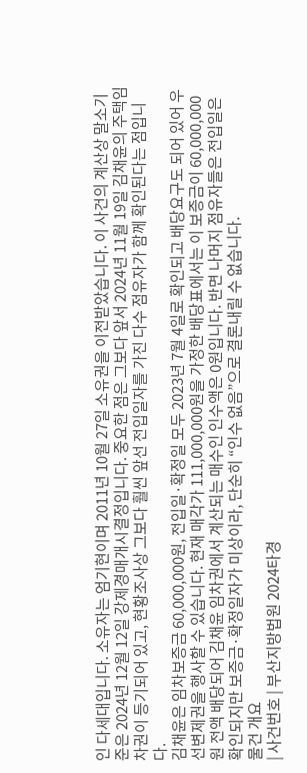인 다세대입니다. 소유자는 엄기현이며 2011년 10월 27일 소유권을 이전받았습니다. 이 사건의 계산상 말소기준은 2024년 12월 12일 강제경매개시결정입니다. 중요한 점은 그보다 앞서 2024년 11월 19일 김채윤의 주택임차권이 등기되어 있고, 현황조사상 그보다 훨씬 앞선 전입일자를 가진 다수 점유자가 함께 확인된다는 점입니다.
김채윤은 임차보증금 60,000,000원, 전입일·확정일 모두 2023년 7월 4일로 확인되고 배당요구도 되어 있어 우선변제권을 행사할 수 있습니다. 현재 매각가 111,000,000원을 가정한 배당표에서는 이 보증금이 60,000,000원 전액 배당되어 김채윤 임차권에서 계산되는 매수인 인수액은 0원입니다. 반면 나머지 점유자들은 전입일은 확인되지만 보증금·확정일자가 미상이라, 단순히 “인수 없음”으로 결론내릴 수 없습니다.
물건 개요
| 사건번호 | 부산지방법원 2024타경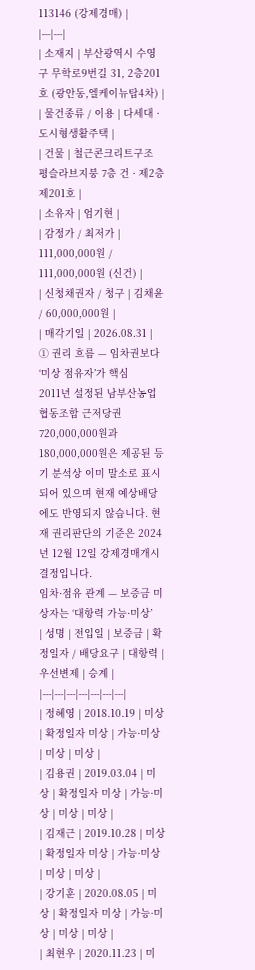113146 (강제경매) |
|---|---|
| 소재지 | 부산광역시 수영구 무학로9번길 31, 2층201호 (광안동,엘케이뉴탑4차) |
| 물건종류 / 이용 | 다세대 · 도시형생활주택 |
| 건물 | 철근콘크리트구조 평슬라브지붕 7층 건 · 제2층 제201호 |
| 소유자 | 엄기현 |
| 감정가 / 최저가 | 111,000,000원 / 111,000,000원 (신건) |
| 신청채권자 / 청구 | 김채윤 / 60,000,000원 |
| 매각기일 | 2026.08.31 |
① 권리 흐름 — 임차권보다 ‘미상 점유자’가 핵심
2011년 설정된 남부산농업협동조합 근저당권 720,000,000원과 180,000,000원은 제공된 등기 분석상 이미 말소로 표시되어 있으며 현재 예상배당에도 반영되지 않습니다. 현재 권리판단의 기준은 2024년 12월 12일 강제경매개시결정입니다.
임차·점유 관계 — 보증금 미상자는 ‘대항력 가능·미상’
| 성명 | 전입일 | 보증금 | 확정일자 / 배당요구 | 대항력 | 우선변제 | 승계 |
|---|---|---|---|---|---|---|
| 정혜영 | 2018.10.19 | 미상 | 확정일자 미상 | 가능·미상 | 미상 | 미상 |
| 김용권 | 2019.03.04 | 미상 | 확정일자 미상 | 가능·미상 | 미상 | 미상 |
| 김재근 | 2019.10.28 | 미상 | 확정일자 미상 | 가능·미상 | 미상 | 미상 |
| 강기훈 | 2020.08.05 | 미상 | 확정일자 미상 | 가능·미상 | 미상 | 미상 |
| 최현우 | 2020.11.23 | 미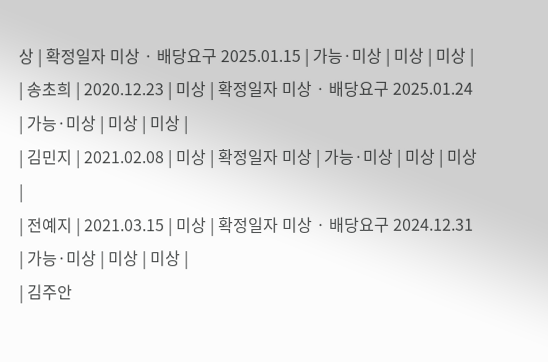상 | 확정일자 미상 · 배당요구 2025.01.15 | 가능·미상 | 미상 | 미상 |
| 송초희 | 2020.12.23 | 미상 | 확정일자 미상 · 배당요구 2025.01.24 | 가능·미상 | 미상 | 미상 |
| 김민지 | 2021.02.08 | 미상 | 확정일자 미상 | 가능·미상 | 미상 | 미상 |
| 전예지 | 2021.03.15 | 미상 | 확정일자 미상 · 배당요구 2024.12.31 | 가능·미상 | 미상 | 미상 |
| 김주안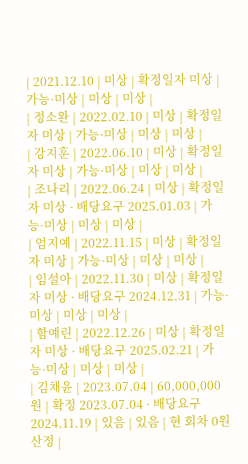| 2021.12.10 | 미상 | 확정일자 미상 | 가능·미상 | 미상 | 미상 |
| 정소완 | 2022.02.10 | 미상 | 확정일자 미상 | 가능·미상 | 미상 | 미상 |
| 강지훈 | 2022.06.10 | 미상 | 확정일자 미상 | 가능·미상 | 미상 | 미상 |
| 조나리 | 2022.06.24 | 미상 | 확정일자 미상 · 배당요구 2025.01.03 | 가능·미상 | 미상 | 미상 |
| 엄지예 | 2022.11.15 | 미상 | 확정일자 미상 | 가능·미상 | 미상 | 미상 |
| 임설아 | 2022.11.30 | 미상 | 확정일자 미상 · 배당요구 2024.12.31 | 가능·미상 | 미상 | 미상 |
| 함예린 | 2022.12.26 | 미상 | 확정일자 미상 · 배당요구 2025.02.21 | 가능·미상 | 미상 | 미상 |
| 김채윤 | 2023.07.04 | 60,000,000원 | 확정 2023.07.04 · 배당요구 2024.11.19 | 있음 | 있음 | 현 회차 0원 산정 |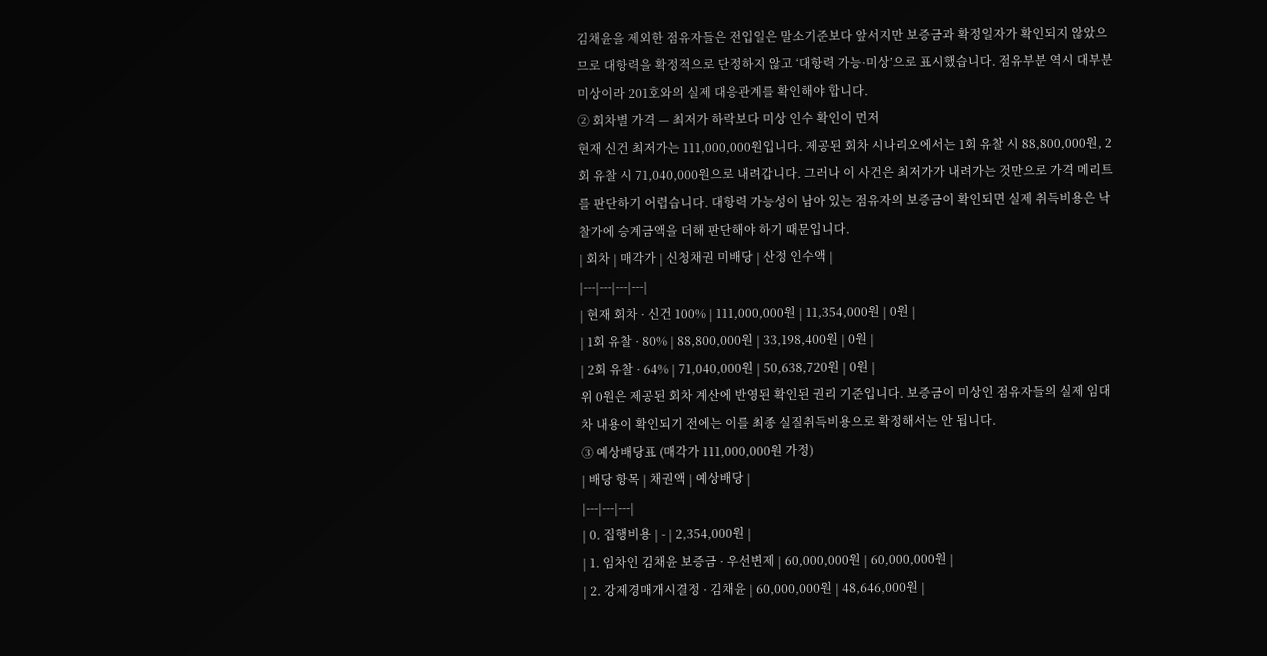김채윤을 제외한 점유자들은 전입일은 말소기준보다 앞서지만 보증금과 확정일자가 확인되지 않았으므로 대항력을 확정적으로 단정하지 않고 ‘대항력 가능·미상’으로 표시했습니다. 점유부분 역시 대부분 미상이라 201호와의 실제 대응관계를 확인해야 합니다.
② 회차별 가격 — 최저가 하락보다 미상 인수 확인이 먼저
현재 신건 최저가는 111,000,000원입니다. 제공된 회차 시나리오에서는 1회 유찰 시 88,800,000원, 2회 유찰 시 71,040,000원으로 내려갑니다. 그러나 이 사건은 최저가가 내려가는 것만으로 가격 메리트를 판단하기 어렵습니다. 대항력 가능성이 남아 있는 점유자의 보증금이 확인되면 실제 취득비용은 낙찰가에 승계금액을 더해 판단해야 하기 때문입니다.
| 회차 | 매각가 | 신청채권 미배당 | 산정 인수액 |
|---|---|---|---|
| 현재 회차 · 신건 100% | 111,000,000원 | 11,354,000원 | 0원 |
| 1회 유찰 · 80% | 88,800,000원 | 33,198,400원 | 0원 |
| 2회 유찰 · 64% | 71,040,000원 | 50,638,720원 | 0원 |
위 0원은 제공된 회차 계산에 반영된 확인된 권리 기준입니다. 보증금이 미상인 점유자들의 실제 임대차 내용이 확인되기 전에는 이를 최종 실질취득비용으로 확정해서는 안 됩니다.
③ 예상배당표 (매각가 111,000,000원 가정)
| 배당 항목 | 채권액 | 예상배당 |
|---|---|---|
| 0. 집행비용 | - | 2,354,000원 |
| 1. 임차인 김채윤 보증금 · 우선변제 | 60,000,000원 | 60,000,000원 |
| 2. 강제경매개시결정 · 김채윤 | 60,000,000원 | 48,646,000원 |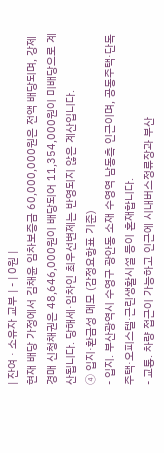| 잔여 · 소유자 교부 | - | 0원 |
현재 배당 가정에서 김채윤 임차보증금 60,000,000원은 전액 배당되며, 강제경매 신청채권은 48,646,000원이 배당되어 11,354,000원이 미배당으로 계산됩니다. 당해세·임차인 최우선변제는 반영되지 않은 계산입니다.
④ 입지·환금성 메모 (감정요항표 기준)
- 입지. 부산광역시 수영구 광안동 소재 수영역 남동측 인근이며, 공동주택·단독주택·오피스텔·근린생활시설 등이 혼재합니다.
- 교통. 차량 접근이 가능하고 인근에 시내버스정류장과 부산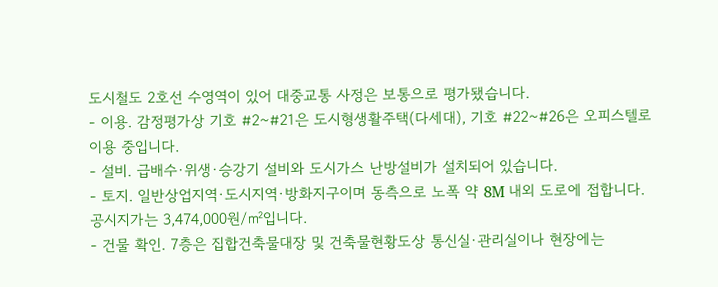도시철도 2호선 수영역이 있어 대중교통 사정은 보통으로 평가됐습니다.
- 이용. 감정평가상 기호 #2~#21은 도시형생활주택(다세대), 기호 #22~#26은 오피스텔로 이용 중입니다.
- 설비. 급배수·위생·승강기 설비와 도시가스 난방설비가 설치되어 있습니다.
- 토지. 일반상업지역·도시지역·방화지구이며 동측으로 노폭 약 8M 내외 도로에 접합니다. 공시지가는 3,474,000원/㎡입니다.
- 건물 확인. 7층은 집합건축물대장 및 건축물현황도상 통신실·관리실이나 현장에는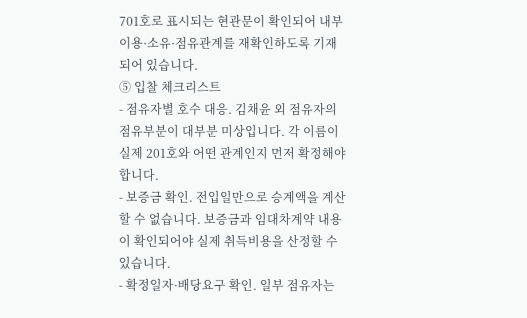701호로 표시되는 현관문이 확인되어 내부 이용·소유·점유관계를 재확인하도록 기재되어 있습니다.
⑤ 입찰 체크리스트
- 점유자별 호수 대응. 김채윤 외 점유자의 점유부분이 대부분 미상입니다. 각 이름이 실제 201호와 어떤 관계인지 먼저 확정해야 합니다.
- 보증금 확인. 전입일만으로 승계액을 계산할 수 없습니다. 보증금과 임대차계약 내용이 확인되어야 실제 취득비용을 산정할 수 있습니다.
- 확정일자·배당요구 확인. 일부 점유자는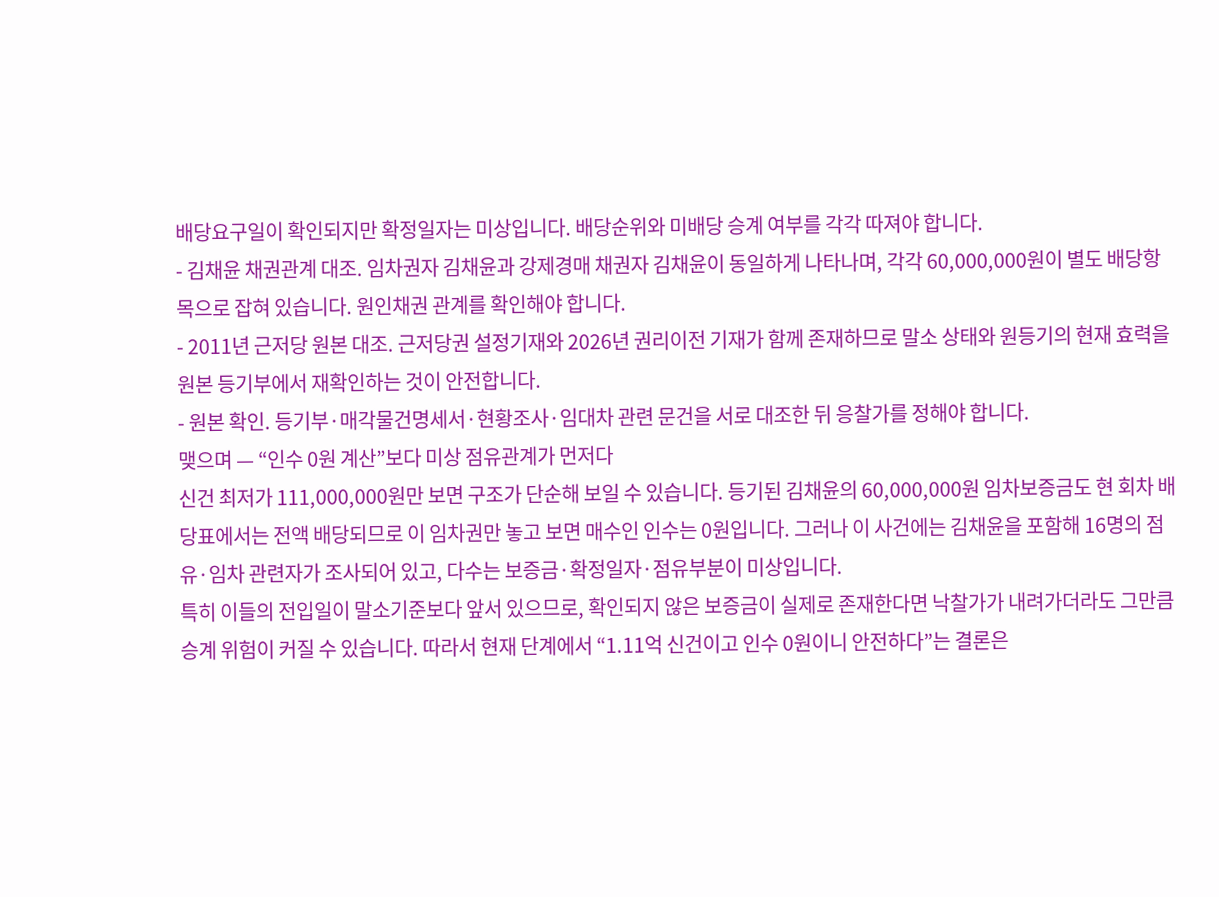배당요구일이 확인되지만 확정일자는 미상입니다. 배당순위와 미배당 승계 여부를 각각 따져야 합니다.
- 김채윤 채권관계 대조. 임차권자 김채윤과 강제경매 채권자 김채윤이 동일하게 나타나며, 각각 60,000,000원이 별도 배당항목으로 잡혀 있습니다. 원인채권 관계를 확인해야 합니다.
- 2011년 근저당 원본 대조. 근저당권 설정기재와 2026년 권리이전 기재가 함께 존재하므로 말소 상태와 원등기의 현재 효력을 원본 등기부에서 재확인하는 것이 안전합니다.
- 원본 확인. 등기부·매각물건명세서·현황조사·임대차 관련 문건을 서로 대조한 뒤 응찰가를 정해야 합니다.
맺으며 — “인수 0원 계산”보다 미상 점유관계가 먼저다
신건 최저가 111,000,000원만 보면 구조가 단순해 보일 수 있습니다. 등기된 김채윤의 60,000,000원 임차보증금도 현 회차 배당표에서는 전액 배당되므로 이 임차권만 놓고 보면 매수인 인수는 0원입니다. 그러나 이 사건에는 김채윤을 포함해 16명의 점유·임차 관련자가 조사되어 있고, 다수는 보증금·확정일자·점유부분이 미상입니다.
특히 이들의 전입일이 말소기준보다 앞서 있으므로, 확인되지 않은 보증금이 실제로 존재한다면 낙찰가가 내려가더라도 그만큼 승계 위험이 커질 수 있습니다. 따라서 현재 단계에서 “1.11억 신건이고 인수 0원이니 안전하다”는 결론은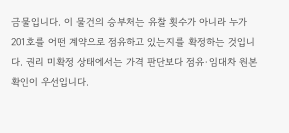금물입니다. 이 물건의 승부처는 유찰 횟수가 아니라 누가 201호를 어떤 계약으로 점유하고 있는지를 확정하는 것입니다. 권리 미확정 상태에서는 가격 판단보다 점유·임대차 원본 확인이 우선입니다.